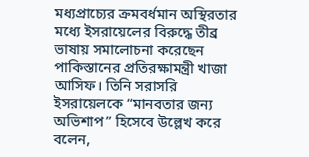মধ্যপ্রাচ্যের ক্রমবর্ধমান অস্থিরতার মধ্যে ইসরায়েলের বিরুদ্ধে তীব্র ভাষায় সমালোচনা করেছেন পাকিস্তানের প্রতিরক্ষামন্ত্রী খাজা আসিফ। তিনি সরাসরি ইসরায়েলকে “মানবতার জন্য অভিশাপ” হিসেবে উল্লেখ করে বলেন,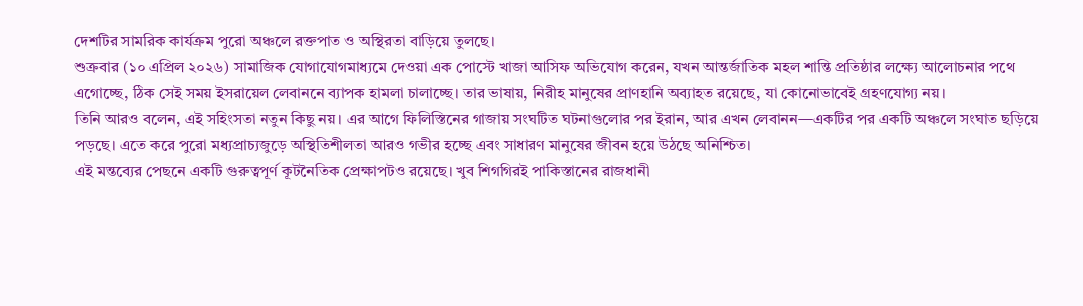দেশটির সামরিক কার্যক্রম পুরো অঞ্চলে রক্তপাত ও অস্থিরতা বাড়িয়ে তুলছে।
শুক্রবার (১০ এপ্রিল ২০২৬) সামাজিক যোগাযোগমাধ্যমে দেওয়া এক পোস্টে খাজা আসিফ অভিযোগ করেন, যখন আন্তর্জাতিক মহল শান্তি প্রতিষ্ঠার লক্ষ্যে আলোচনার পথে এগোচ্ছে, ঠিক সেই সময় ইসরায়েল লেবাননে ব্যাপক হামলা চালাচ্ছে। তার ভাষায়, নিরীহ মানুষের প্রাণহানি অব্যাহত রয়েছে, যা কোনোভাবেই গ্রহণযোগ্য নয়।
তিনি আরও বলেন, এই সহিংসতা নতুন কিছু নয়। এর আগে ফিলিস্তিনের গাজায় সংঘটিত ঘটনাগুলোর পর ইরান, আর এখন লেবানন—একটির পর একটি অঞ্চলে সংঘাত ছড়িয়ে পড়ছে। এতে করে পুরো মধ্যপ্রাচ্যজুড়ে অস্থিতিশীলতা আরও গভীর হচ্ছে এবং সাধারণ মানুষের জীবন হয়ে উঠছে অনিশ্চিত।
এই মন্তব্যের পেছনে একটি গুরুত্বপূর্ণ কূটনৈতিক প্রেক্ষাপটও রয়েছে। খুব শিগগিরই পাকিস্তানের রাজধানী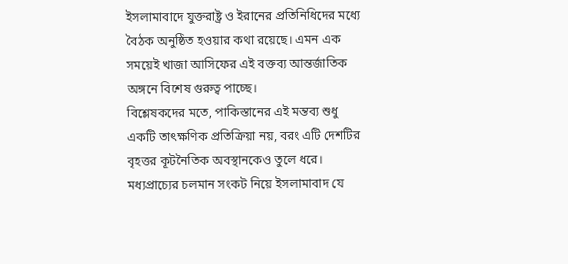ইসলামাবাদে যুক্তরাষ্ট্র ও ইরানের প্রতিনিধিদের মধ্যে বৈঠক অনুষ্ঠিত হওয়ার কথা রয়েছে। এমন এক সময়েই খাজা আসিফের এই বক্তব্য আন্তর্জাতিক অঙ্গনে বিশেষ গুরুত্ব পাচ্ছে।
বিশ্লেষকদের মতে, পাকিস্তানের এই মন্তব্য শুধু একটি তাৎক্ষণিক প্রতিক্রিয়া নয়, বরং এটি দেশটির বৃহত্তর কূটনৈতিক অবস্থানকেও তুলে ধরে। মধ্যপ্রাচ্যের চলমান সংকট নিয়ে ইসলামাবাদ যে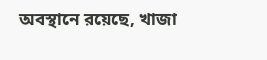অবস্থানে রয়েছে, খাজা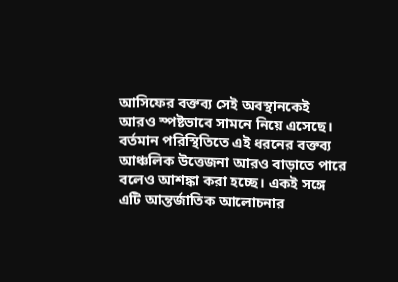আসিফের বক্তব্য সেই অবস্থানকেই আরও স্পষ্টভাবে সামনে নিয়ে এসেছে।
বর্তমান পরিস্থিতিতে এই ধরনের বক্তব্য আঞ্চলিক উত্তেজনা আরও বাড়াতে পারে বলেও আশঙ্কা করা হচ্ছে। একই সঙ্গে এটি আন্তর্জাতিক আলোচনার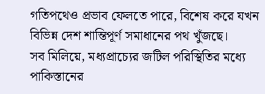গতিপথেও প্রভাব ফেলতে পারে, বিশেষ করে যখন বিভিন্ন দেশ শান্তিপূর্ণ সমাধানের পথ খুঁজছে।
সব মিলিয়ে, মধ্যপ্রাচ্যের জটিল পরিস্থিতির মধ্যে পাকিস্তানের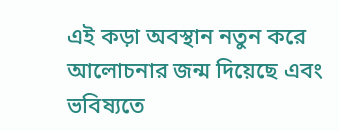এই কড়া অবস্থান নতুন করে আলোচনার জন্ম দিয়েছে এবং ভবিষ্যতে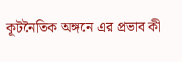কূটনৈতিক অঙ্গনে এর প্রভাব কী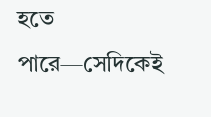হতে পারে—সেদিকেই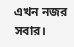এখন নজর সবার।